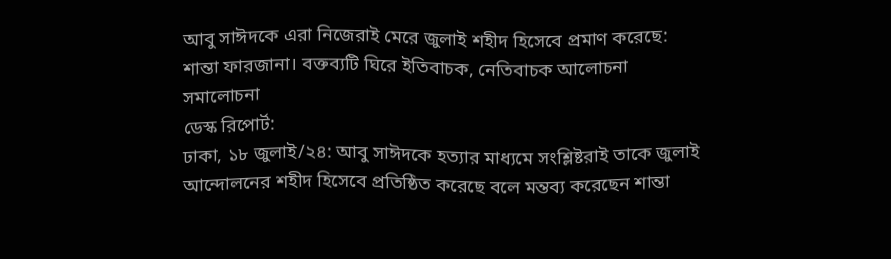আবু সাঈদকে এরা নিজেরাই মেরে জুলাই শহীদ হিসেবে প্রমাণ করেছে: শান্তা ফারজানা। বক্তব্যটি ঘিরে ইতিবাচক, নেতিবাচক আলোচনা সমালোচনা
ডেস্ক রিপোর্ট:
ঢাকা, ১৮ জুলাই/২৪: আবু সাঈদকে হত্যার মাধ্যমে সংশ্লিষ্টরাই তাকে জুলাই আন্দোলনের শহীদ হিসেবে প্রতিষ্ঠিত করেছে বলে মন্তব্য করেছেন শান্তা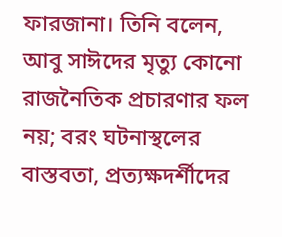ফারজানা। তিনি বলেন, আবু সাঈদের মৃত্যু কোনো রাজনৈতিক প্রচারণার ফল নয়; বরং ঘটনাস্থলের বাস্তবতা, প্রত্যক্ষদর্শীদের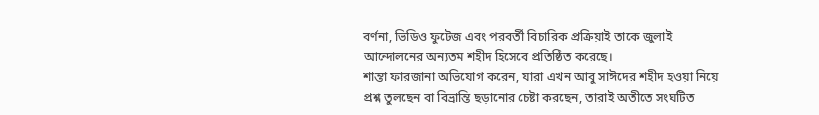বর্ণনা, ভিডিও ফুটেজ এবং পরবর্তী বিচারিক প্রক্রিয়াই তাকে জুলাই আন্দোলনের অন্যতম শহীদ হিসেবে প্রতিষ্ঠিত করেছে।
শান্তা ফারজানা অভিযোগ করেন, যারা এখন আবু সাঈদের শহীদ হওয়া নিয়ে প্রশ্ন তুলছেন বা বিভ্রান্তি ছড়ানোর চেষ্টা করছেন, তারাই অতীতে সংঘটিত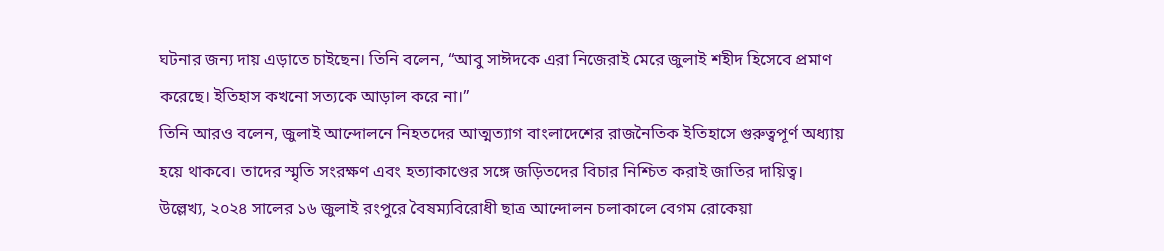ঘটনার জন্য দায় এড়াতে চাইছেন। তিনি বলেন, “আবু সাঈদকে এরা নিজেরাই মেরে জুলাই শহীদ হিসেবে প্রমাণ করেছে। ইতিহাস কখনো সত্যকে আড়াল করে না।”
তিনি আরও বলেন, জুলাই আন্দোলনে নিহতদের আত্মত্যাগ বাংলাদেশের রাজনৈতিক ইতিহাসে গুরুত্বপূর্ণ অধ্যায় হয়ে থাকবে। তাদের স্মৃতি সংরক্ষণ এবং হত্যাকাণ্ডের সঙ্গে জড়িতদের বিচার নিশ্চিত করাই জাতির দায়িত্ব।
উল্লেখ্য, ২০২৪ সালের ১৬ জুলাই রংপুরে বৈষম্যবিরোধী ছাত্র আন্দোলন চলাকালে বেগম রোকেয়া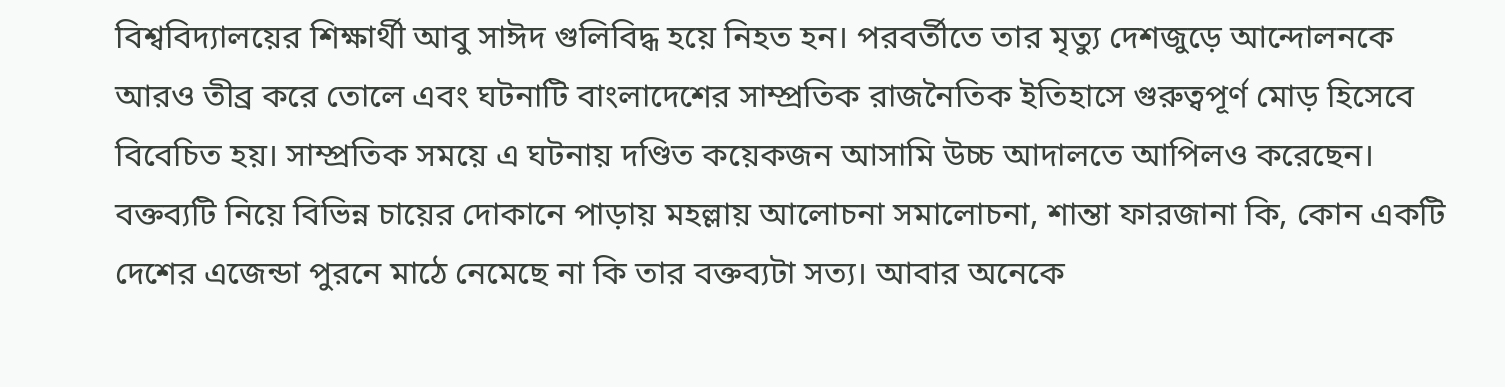বিশ্ববিদ্যালয়ের শিক্ষার্থী আবু সাঈদ গুলিবিদ্ধ হয়ে নিহত হন। পরবর্তীতে তার মৃত্যু দেশজুড়ে আন্দোলনকে আরও তীব্র করে তোলে এবং ঘটনাটি বাংলাদেশের সাম্প্রতিক রাজনৈতিক ইতিহাসে গুরুত্বপূর্ণ মোড় হিসেবে বিবেচিত হয়। সাম্প্রতিক সময়ে এ ঘটনায় দণ্ডিত কয়েকজন আসামি উচ্চ আদালতে আপিলও করেছেন।
বক্তব্যটি নিয়ে বিভিন্ন চায়ের দোকানে পাড়ায় মহল্লায় আলোচনা সমালোচনা, শান্তা ফারজানা কি, কোন একটি দেশের এজেন্ডা পুরনে মাঠে নেমেছে না কি তার বক্তব্যটা সত্য। আবার অনেকে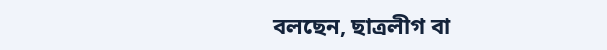বলছেন, ছাত্রলীগ বা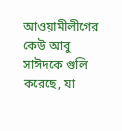আওয়ামীলীগের কেউ আবু সাঈদকে গুলি করেছে, যা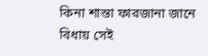কিনা শান্তা ফারজানা জানে বিধায় সেই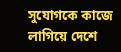সুযোগকে কাজে লাগিয়ে দেশে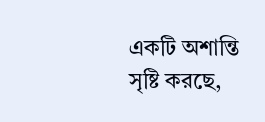একটি অশান্তি সৃষ্টি করছে,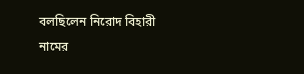বলছিলেন নিরোদ বিহারী নামের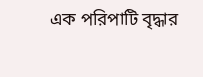এক পরিপাটি বৃদ্ধার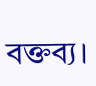বক্তব্য।